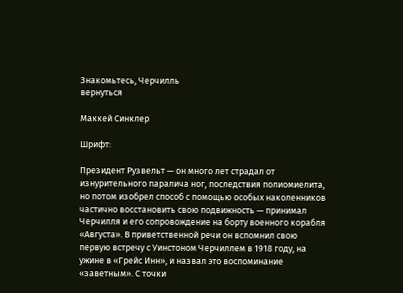Знакомьтесь, Черчилль
вернуться

Маккей Синклер

Шрифт:

Президент Рузвельт — он много лет страдал от изнурительного паралича ног, последствия полиомиелита, но потом изобрел способ с помощью особых наколенников частично восстановить свою подвижность — принимал Черчилля и его сопровождение на борту военного корабля «Августа». В приветственной речи он вспомнил свою первую встречу с Уинстоном Черчиллем в 1918 году, на ужине в «Грейс Инн», и назвал это воспоминание «заветным». С точки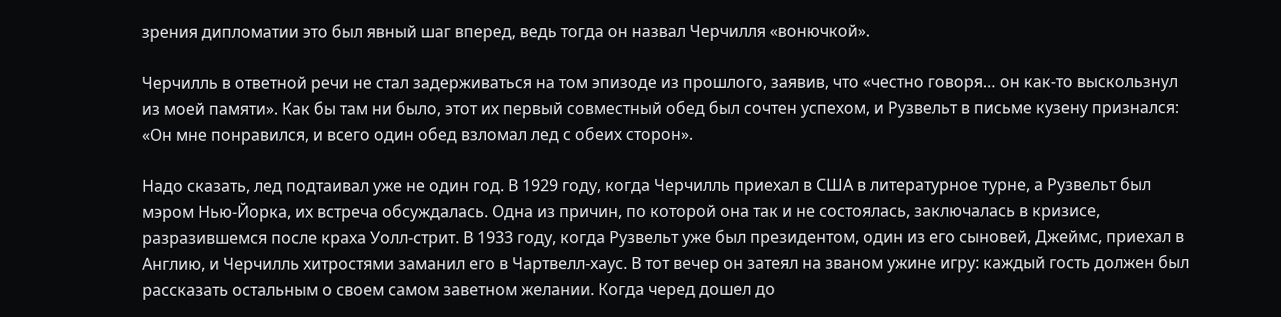зрения дипломатии это был явный шаг вперед, ведь тогда он назвал Черчилля «вонючкой».

Черчилль в ответной речи не стал задерживаться на том эпизоде из прошлого, заявив, что «честно говоря… он как-то выскользнул из моей памяти». Как бы там ни было, этот их первый совместный обед был сочтен успехом, и Рузвельт в письме кузену признался: «Он мне понравился, и всего один обед взломал лед с обеих сторон».

Надо сказать, лед подтаивал уже не один год. В 1929 году, когда Черчилль приехал в США в литературное турне, а Рузвельт был мэром Нью-Йорка, их встреча обсуждалась. Одна из причин, по которой она так и не состоялась, заключалась в кризисе, разразившемся после краха Уолл-стрит. В 1933 году, когда Рузвельт уже был президентом, один из его сыновей, Джеймс, приехал в Англию, и Черчилль хитростями заманил его в Чартвелл-хаус. В тот вечер он затеял на званом ужине игру: каждый гость должен был рассказать остальным о своем самом заветном желании. Когда черед дошел до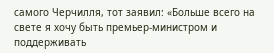самого Черчилля, тот заявил: «Больше всего на свете я хочу быть премьер-министром и поддерживать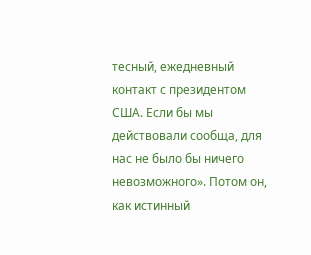тесный, ежедневный контакт с президентом США. Если бы мы действовали сообща, для нас не было бы ничего невозможного». Потом он, как истинный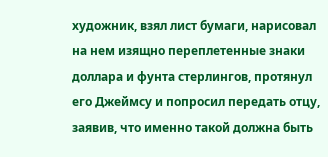художник, взял лист бумаги, нарисовал на нем изящно переплетенные знаки доллара и фунта стерлингов, протянул его Джеймсу и попросил передать отцу, заявив, что именно такой должна быть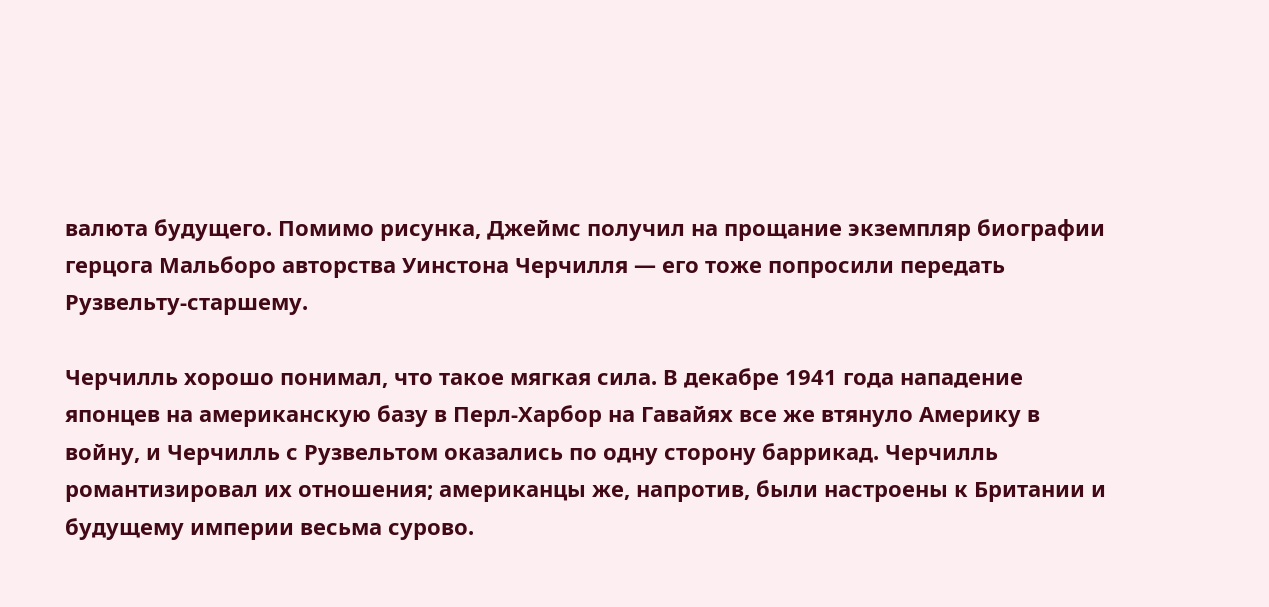валюта будущего. Помимо рисунка, Джеймс получил на прощание экземпляр биографии герцога Мальборо авторства Уинстона Черчилля — его тоже попросили передать Рузвельту-старшему.

Черчилль хорошо понимал, что такое мягкая сила. В декабре 1941 года нападение японцев на американскую базу в Перл-Харбор на Гавайях все же втянуло Америку в войну, и Черчилль с Рузвельтом оказались по одну сторону баррикад. Черчилль романтизировал их отношения; американцы же, напротив, были настроены к Британии и будущему империи весьма сурово.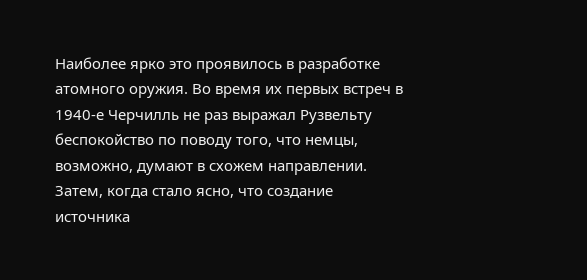Наиболее ярко это проявилось в разработке атомного оружия. Во время их первых встреч в 1940-е Черчилль не раз выражал Рузвельту беспокойство по поводу того, что немцы, возможно, думают в схожем направлении. Затем, когда стало ясно, что создание источника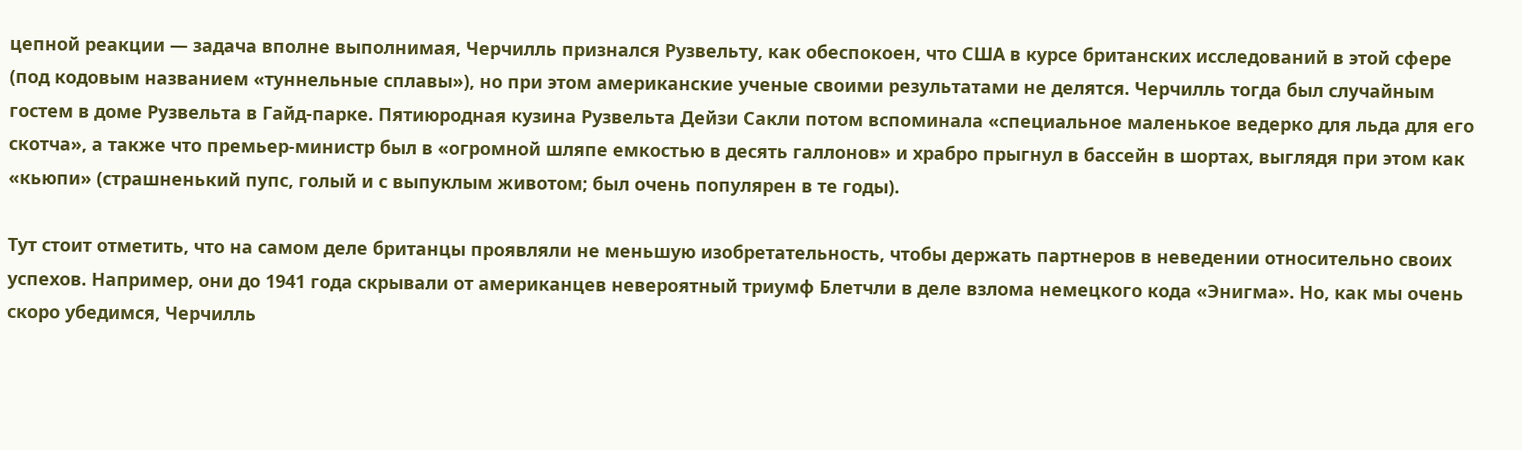цепной реакции — задача вполне выполнимая, Черчилль признался Рузвельту, как обеспокоен, что США в курсе британских исследований в этой сфере (под кодовым названием «туннельные сплавы»), но при этом американские ученые своими результатами не делятся. Черчилль тогда был случайным гостем в доме Рузвельта в Гайд-парке. Пятиюродная кузина Рузвельта Дейзи Сакли потом вспоминала «специальное маленькое ведерко для льда для его скотча», а также что премьер-министр был в «огромной шляпе емкостью в десять галлонов» и храбро прыгнул в бассейн в шортах, выглядя при этом как «кьюпи» (страшненький пупс, голый и с выпуклым животом; был очень популярен в те годы).

Тут стоит отметить, что на самом деле британцы проявляли не меньшую изобретательность, чтобы держать партнеров в неведении относительно своих успехов. Например, они до 1941 года скрывали от американцев невероятный триумф Блетчли в деле взлома немецкого кода «Энигма». Но, как мы очень скоро убедимся, Черчилль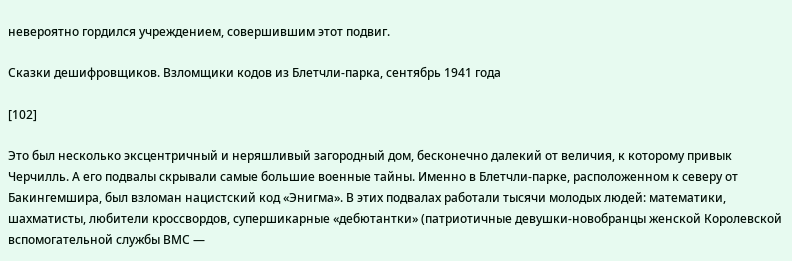невероятно гордился учреждением, совершившим этот подвиг.

Сказки дешифровщиков. Взломщики кодов из Блетчли-парка, сентябрь 1941 года

[102]

Это был несколько эксцентричный и неряшливый загородный дом, бесконечно далекий от величия, к которому привык Черчилль. А его подвалы скрывали самые большие военные тайны. Именно в Блетчли-парке, расположенном к северу от Бакингемшира, был взломан нацистский код «Энигма». В этих подвалах работали тысячи молодых людей: математики, шахматисты, любители кроссвордов, супершикарные «дебютантки» (патриотичные девушки-новобранцы женской Королевской вспомогательной службы ВМС —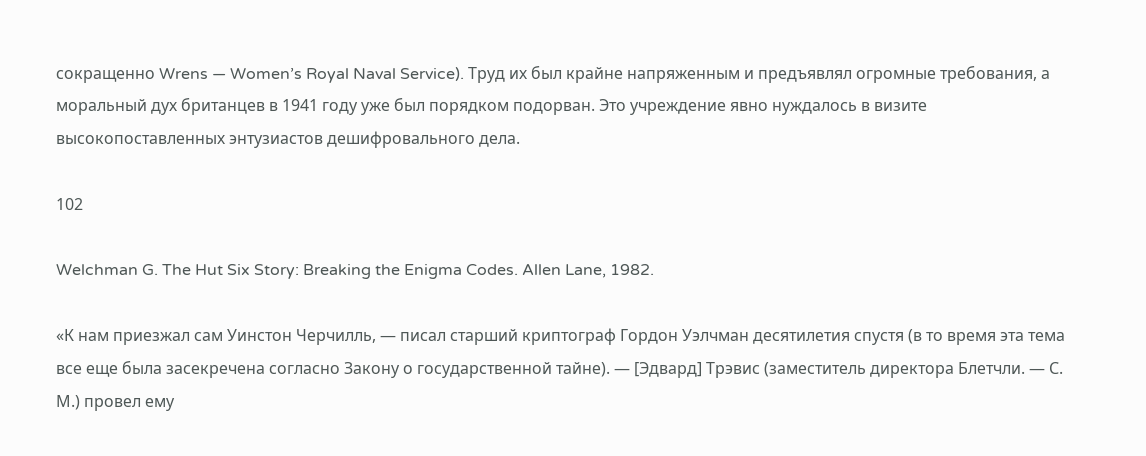сокращенно Wrens — Women’s Royal Naval Service). Труд их был крайне напряженным и предъявлял огромные требования, а моральный дух британцев в 1941 году уже был порядком подорван. Это учреждение явно нуждалось в визите высокопоставленных энтузиастов дешифровального дела.

102

Welchman G. The Hut Six Story: Breaking the Enigma Codes. Allen Lane, 1982.

«К нам приезжал сам Уинстон Черчилль, — писал старший криптограф Гордон Уэлчман десятилетия спустя (в то время эта тема все еще была засекречена согласно Закону о государственной тайне). — [Эдвард] Трэвис (заместитель директора Блетчли. — С. М.) провел ему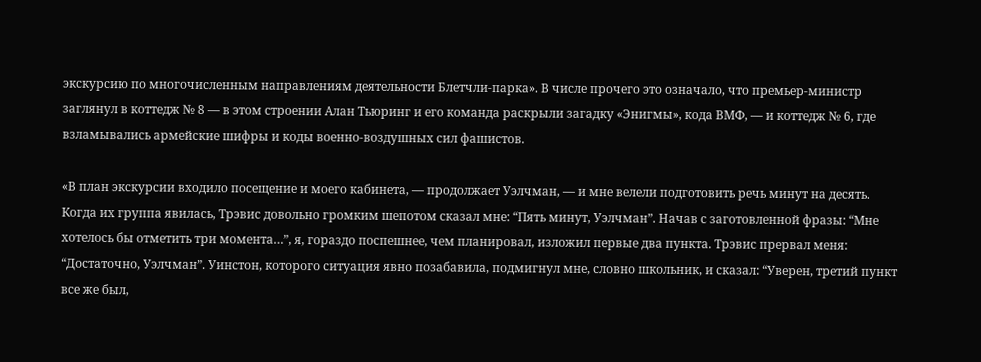экскурсию по многочисленным направлениям деятельности Блетчли-парка». В числе прочего это означало, что премьер-министр заглянул в коттедж № 8 — в этом строении Алан Тьюринг и его команда раскрыли загадку «Энигмы», кода ВМФ, — и коттедж № 6, где взламывались армейские шифры и коды военно-воздушных сил фашистов.

«В план экскурсии входило посещение и моего кабинета, — продолжает Уэлчман, — и мне велели подготовить речь минут на десять. Когда их группа явилась, Трэвис довольно громким шепотом сказал мне: “Пять минут, Уэлчман”. Начав с заготовленной фразы: “Мне хотелось бы отметить три момента…”, я, гораздо поспешнее, чем планировал, изложил первые два пункта. Трэвис прервал меня: “Достаточно, Уэлчман”. Уинстон, которого ситуация явно позабавила, подмигнул мне, словно школьник, и сказал: “Уверен, третий пункт все же был,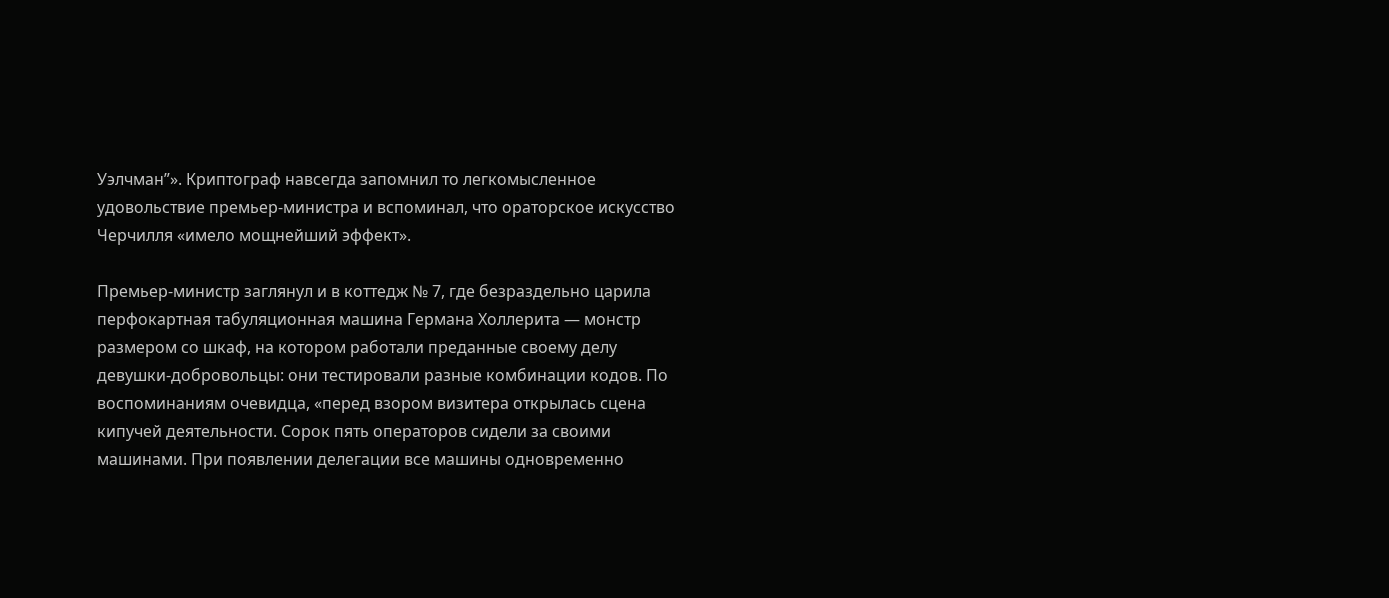Уэлчман”». Криптограф навсегда запомнил то легкомысленное удовольствие премьер-министра и вспоминал, что ораторское искусство Черчилля «имело мощнейший эффект».

Премьер-министр заглянул и в коттедж № 7, где безраздельно царила перфокартная табуляционная машина Германа Холлерита — монстр размером со шкаф, на котором работали преданные своему делу девушки-добровольцы: они тестировали разные комбинации кодов. По воспоминаниям очевидца, «перед взором визитера открылась сцена кипучей деятельности. Сорок пять операторов сидели за своими машинами. При появлении делегации все машины одновременно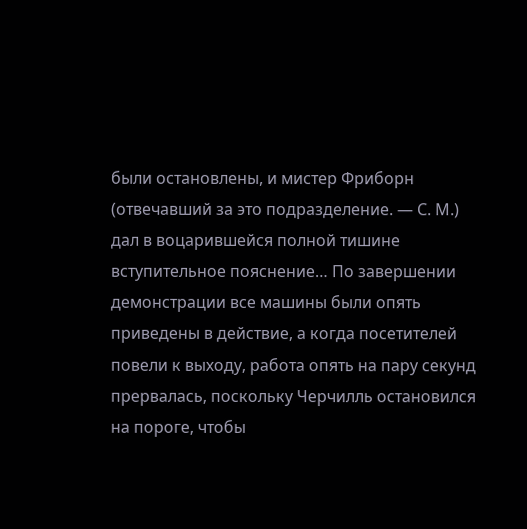были остановлены, и мистер Фриборн (отвечавший за это подразделение. — С. М.) дал в воцарившейся полной тишине вступительное пояснение… По завершении демонстрации все машины были опять приведены в действие, а когда посетителей повели к выходу, работа опять на пару секунд прервалась, поскольку Черчилль остановился на пороге, чтобы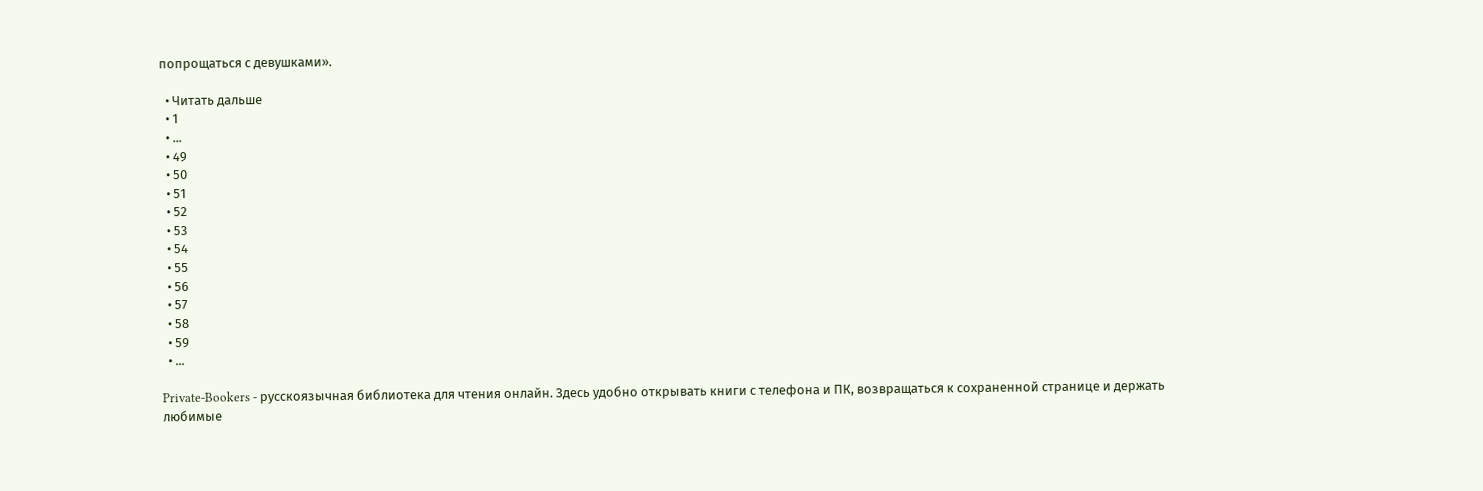попрощаться с девушками».

  • Читать дальше
  • 1
  • ...
  • 49
  • 50
  • 51
  • 52
  • 53
  • 54
  • 55
  • 56
  • 57
  • 58
  • 59
  • ...

Private-Bookers - русскоязычная библиотека для чтения онлайн. Здесь удобно открывать книги с телефона и ПК, возвращаться к сохраненной странице и держать любимые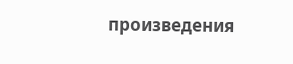произведения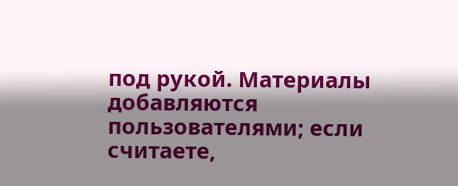под рукой. Материалы добавляются пользователями; если считаете,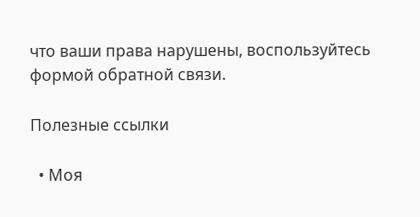что ваши права нарушены, воспользуйтесь формой обратной связи.

Полезные ссылки

  • Моя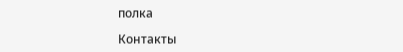полка

Контакты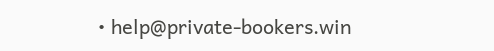• help@private-bookers.win